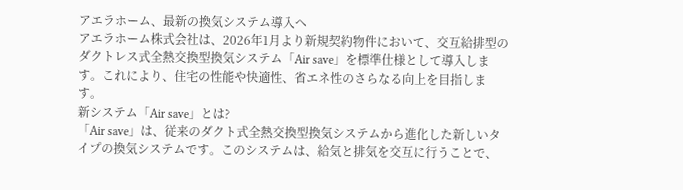アエラホーム、最新の換気システム導入へ
アエラホーム株式会社は、2026年1月より新規契約物件において、交互給排型のダクトレス式全熱交換型換気システム「Air save」を標準仕様として導入します。これにより、住宅の性能や快適性、省エネ性のさらなる向上を目指します。
新システム「Air save」とは?
「Air save」は、従来のダクト式全熱交換型換気システムから進化した新しいタイプの換気システムです。このシステムは、給気と排気を交互に行うことで、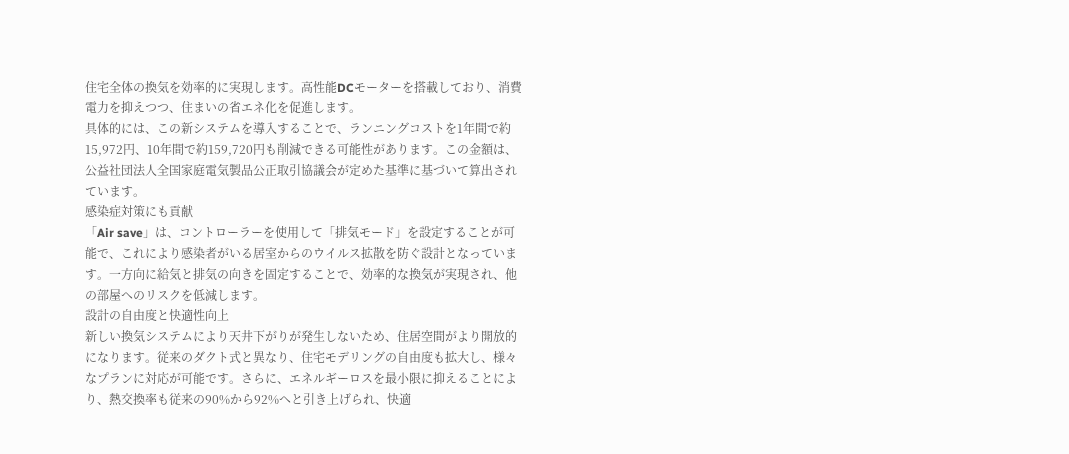住宅全体の換気を効率的に実現します。高性能DCモーターを搭載しており、消費電力を抑えつつ、住まいの省エネ化を促進します。
具体的には、この新システムを導入することで、ランニングコストを1年間で約15,972円、10年間で約159,720円も削減できる可能性があります。この金額は、公益社団法人全国家庭電気製品公正取引協議会が定めた基準に基づいて算出されています。
感染症対策にも貢献
「Air save」は、コントローラーを使用して「排気モード」を設定することが可能で、これにより感染者がいる居室からのウイルス拡散を防ぐ設計となっています。一方向に給気と排気の向きを固定することで、効率的な換気が実現され、他の部屋へのリスクを低減します。
設計の自由度と快適性向上
新しい換気システムにより天井下がりが発生しないため、住居空間がより開放的になります。従来のダクト式と異なり、住宅モデリングの自由度も拡大し、様々なプランに対応が可能です。さらに、エネルギーロスを最小限に抑えることにより、熱交換率も従来の90%から92%へと引き上げられ、快適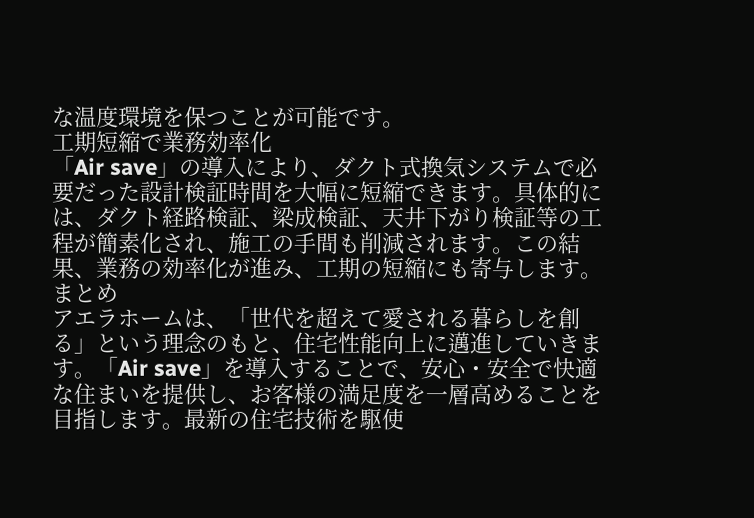な温度環境を保つことが可能です。
工期短縮で業務効率化
「Air save」の導入により、ダクト式換気システムで必要だった設計検証時間を大幅に短縮できます。具体的には、ダクト経路検証、梁成検証、天井下がり検証等の工程が簡素化され、施工の手間も削減されます。この結果、業務の効率化が進み、工期の短縮にも寄与します。
まとめ
アエラホームは、「世代を超えて愛される暮らしを創る」という理念のもと、住宅性能向上に邁進していきます。「Air save」を導入することで、安心・安全で快適な住まいを提供し、お客様の満足度を一層高めることを目指します。最新の住宅技術を駆使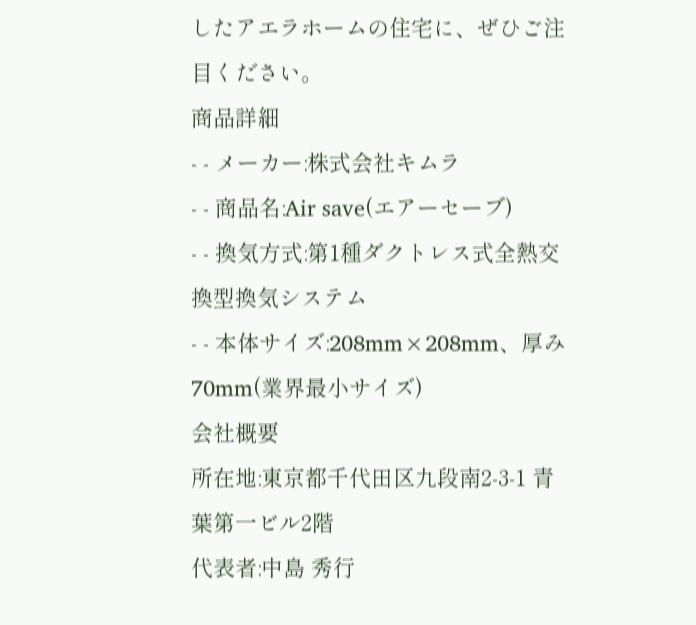したアエラホームの住宅に、ぜひご注目ください。
商品詳細
- - メーカー:株式会社キムラ
- - 商品名:Air save(エアーセーブ)
- - 換気方式:第1種ダクトレス式全熱交換型換気システム
- - 本体サイズ:208mm×208mm、厚み70mm(業界最小サイズ)
会社概要
所在地:東京都千代田区九段南2-3-1 青葉第一ビル2階
代表者:中島 秀行